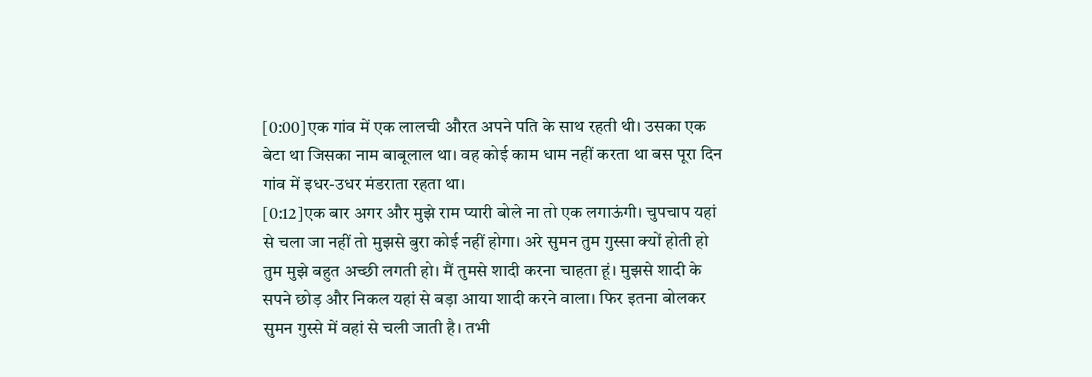[0:00]एक गांव में एक लालची औरत अपने पति के साथ रहती थी। उसका एक बेटा था जिसका नाम बाबूलाल था। वह कोई काम धाम नहीं करता था बस पूरा दिन गांव में इधर-उधर मंडराता रहता था।
[0:12]एक बार अगर और मुझे राम प्यारी बोले ना तो एक लगाऊंगी। चुपचाप यहां से चला जा नहीं तो मुझसे बुरा कोई नहीं होगा। अरे सुमन तुम गुस्सा क्यों होती हो तुम मुझे बहुत अच्छी लगती हो। मैं तुमसे शादी करना चाहता हूं। मुझसे शादी के सपने छोड़ और निकल यहां से बड़ा आया शादी करने वाला। फिर इतना बोलकर सुमन गुस्से में वहां से चली जाती है। तभी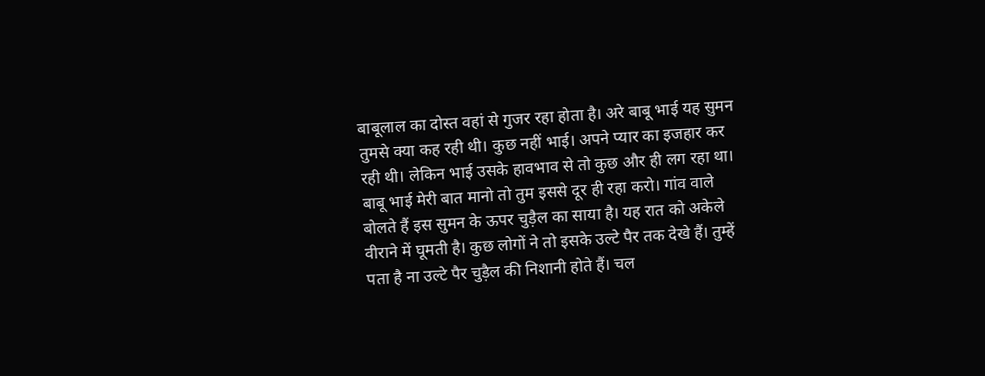बाबूलाल का दोस्त वहां से गुजर रहा होता है। अरे बाबू भाई यह सुमन तुमसे क्या कह रही थी। कुछ नहीं भाई। अपने प्यार का इजहार कर रही थी। लेकिन भाई उसके हावभाव से तो कुछ और ही लग रहा था। बाबू भाई मेरी बात मानो तो तुम इससे दूर ही रहा करो। गांव वाले बोलते हैं इस सुमन के ऊपर चुड़ैल का साया है। यह रात को अकेले वीराने में घूमती है। कुछ लोगों ने तो इसके उल्टे पैर तक देखे हैं। तुम्हें पता है ना उल्टे पैर चुड़ैल की निशानी होते हैं। चल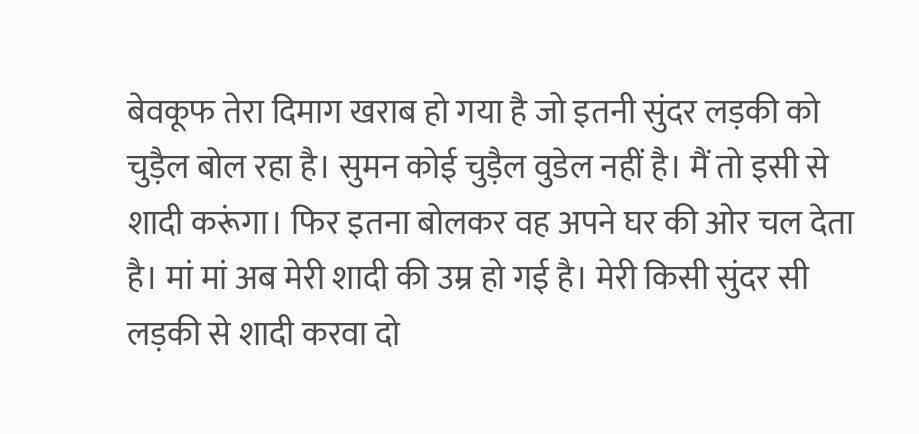बेवकूफ तेरा दिमाग खराब हो गया है जो इतनी सुंदर लड़की को चुड़ैल बोल रहा है। सुमन कोई चुड़ैल वुडेल नहीं है। मैं तो इसी से शादी करूंगा। फिर इतना बोलकर वह अपने घर की ओर चल देता है। मां मां अब मेरी शादी की उम्र हो गई है। मेरी किसी सुंदर सी लड़की से शादी करवा दो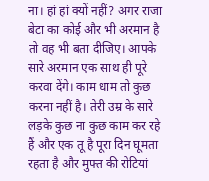ना। हां हां क्यों नहीं? अगर राजा बेटा का कोई और भी अरमान है तो वह भी बता दीजिए। आपके सारे अरमान एक साथ ही पूरे करवा देंगे। काम धाम तो कुछ करना नहीं है। तेरी उम्र के सारे लड़के कुछ ना कुछ काम कर रहे हैं और एक तू है पूरा दिन घूमता रहता है और मुफ्त की रोटियां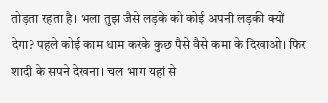तोड़ता रहता है। भला तुझ जैसे लड़के को कोई अपनी लड़की क्यों देगा? पहले कोई काम धाम करके कुछ पैसे वैसे कमा के दिखाओ। फिर शादी के सपने देखना। चल भाग यहां से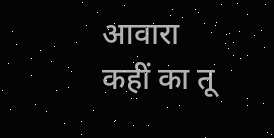आवारा कहीं का तू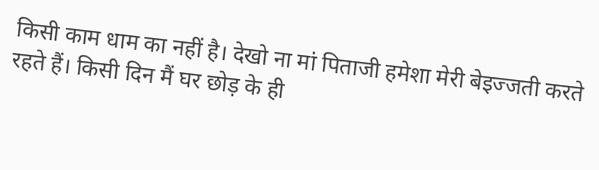किसी काम धाम का नहीं है। देखो ना मां पिताजी हमेशा मेरी बेइज्जती करते रहते हैं। किसी दिन मैं घर छोड़ के ही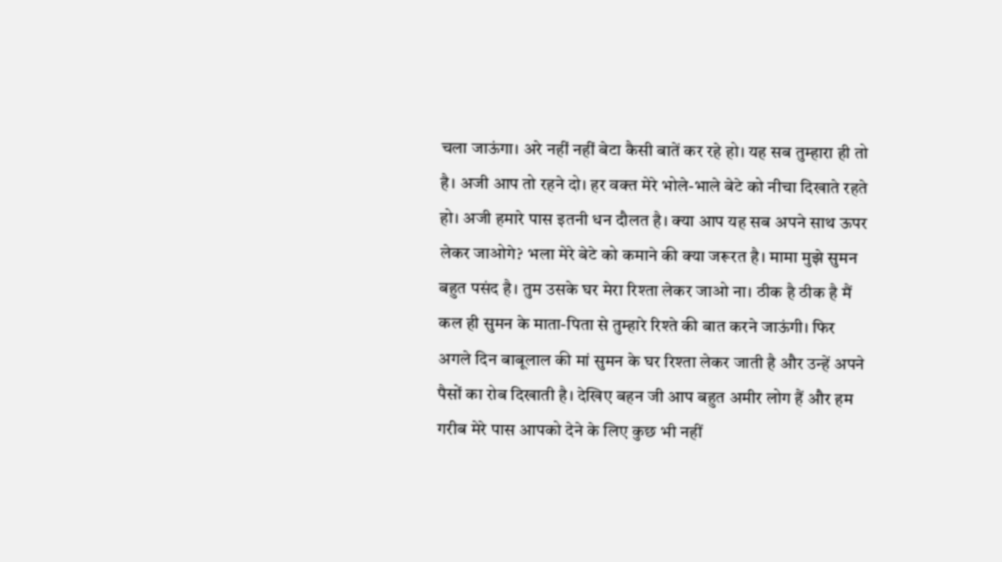चला जाऊंगा। अरे नहीं नहीं बेटा कैसी बातें कर रहे हो। यह सब तुम्हारा ही तो है। अजी आप तो रहने दो। हर वक्त मेरे भोले-भाले बेटे को नीचा दिखाते रहते हो। अजी हमारे पास इतनी धन दौलत है। क्या आप यह सब अपने साथ ऊपर लेकर जाओगे? भला मेरे बेटे को कमाने की क्या जरूरत है। मामा मुझे सुमन बहुत पसंद है। तुम उसके घर मेरा रिश्ता लेकर जाओ ना। ठीक है ठीक है मैं कल ही सुमन के माता-पिता से तुम्हारे रिश्ते की बात करने जाऊंगी। फिर अगले दिन बाबूलाल की मां सुमन के घर रिश्ता लेकर जाती है और उन्हें अपने पैसों का रोब दिखाती है। देखिए बहन जी आप बहुत अमीर लोग हैं और हम गरीब मेरे पास आपको देने के लिए कुछ भी नहीं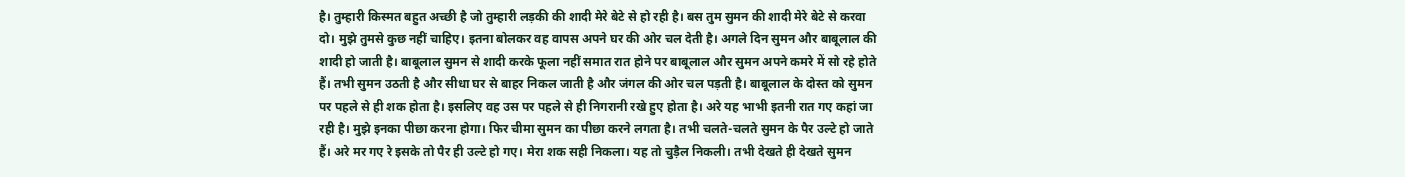है। तुम्हारी किस्मत बहुत अच्छी है जो तुम्हारी लड़की की शादी मेरे बेटे से हो रही है। बस तुम सुमन की शादी मेरे बेटे से करवा दो। मुझे तुमसे कुछ नहीं चाहिए। इतना बोलकर वह वापस अपने घर की ओर चल देती है। अगले दिन सुमन और बाबूलाल की शादी हो जाती है। बाबूलाल सुमन से शादी करके फूला नहीं समात रात होने पर बाबूलाल और सुमन अपने कमरे में सो रहे होते हैं। तभी सुमन उठती है और सीधा घर से बाहर निकल जाती है और जंगल की ओर चल पड़ती है। बाबूलाल के दोस्त को सुमन पर पहले से ही शक होता है। इसलिए वह उस पर पहले से ही निगरानी रखे हुए होता है। अरे यह भाभी इतनी रात गए कहां जा रही है। मुझे इनका पीछा करना होगा। फिर चीमा सुमन का पीछा करने लगता है। तभी चलते-चलते सुमन के पैर उल्टे हो जाते हैं। अरे मर गए रे इसके तो पैर ही उल्टे हो गए। मेरा शक सही निकला। यह तो चुड़ैल निकली। तभी देखते ही देखते सुमन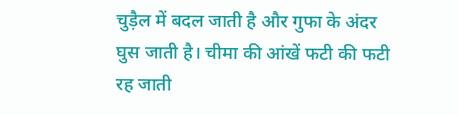चुड़ैल में बदल जाती है और गुफा के अंदर घुस जाती है। चीमा की आंखें फटी की फटी रह जाती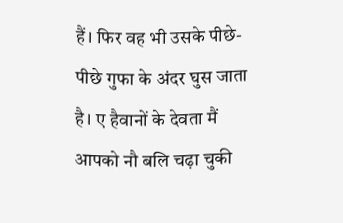हैं। फिर वह भी उसके पीछे-पीछे गुफा के अंदर घुस जाता है। ए हैवानों के देवता मैं आपको नौ बलि चढ़ा चुकी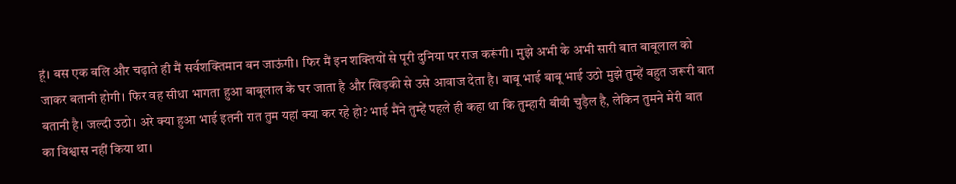हूं। बस एक बलि और चढ़ाते ही मैं सर्वशक्तिमान बन जाऊंगी। फिर मैं इन शक्तियों से पूरी दुनिया पर राज करूंगी। मुझे अभी के अभी सारी बात बाबूलाल को जाकर बतानी होगी। फिर वह सीधा भागता हुआ बाबूलाल के घर जाता है और खिड़की से उसे आवाज देता है। बाबू भाई बाबू भाई उठो मुझे तुम्हें बहुत जरूरी बात बतानी है। जल्दी उठो। अरे क्या हुआ भाई इतनी रात तुम यहां क्या कर रहे हो? भाई मैंने तुम्हें पहले ही कहा था कि तुम्हारी बीवी चुड़ैल है, लेकिन तुमने मेरी बात का विश्वास नहीं किया था।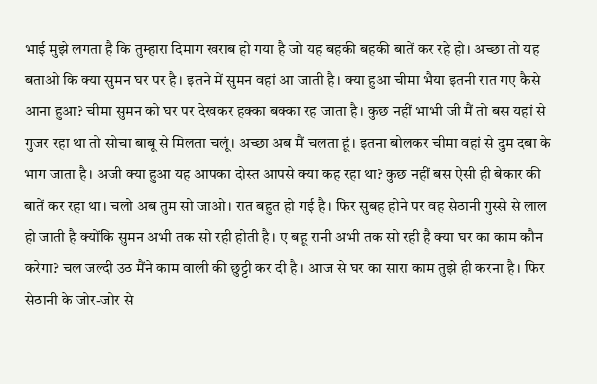भाई मुझे लगता है कि तुम्हारा दिमाग खराब हो गया है जो यह बहकी बहकी बातें कर रहे हो। अच्छा तो यह बताओ कि क्या सुमन घर पर है। इतने में सुमन वहां आ जाती है। क्या हुआ चीमा भैया इतनी रात गए कैसे आना हुआ? चीमा सुमन को घर पर देखकर हक्का बक्का रह जाता है। कुछ नहीं भाभी जी मैं तो बस यहां से गुजर रहा था तो सोचा बाबू से मिलता चलूं। अच्छा अब मैं चलता हूं। इतना बोलकर चीमा वहां से दुम दबा के भाग जाता है। अजी क्या हुआ यह आपका दोस्त आपसे क्या कह रहा था? कुछ नहीं बस ऐसी ही बेकार की बातें कर रहा था। चलो अब तुम सो जाओ। रात बहुत हो गई है। फिर सुबह होने पर वह सेठानी गुस्से से लाल हो जाती है क्योंकि सुमन अभी तक सो रही होती है। ए बहू रानी अभी तक सो रही है क्या घर का काम कौन करेगा? चल जल्दी उठ मैंने काम वाली की छुट्टी कर दी है। आज से घर का सारा काम तुझे ही करना है। फिर सेठानी के जोर-जोर से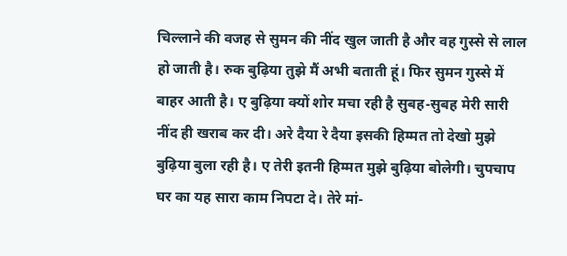चिल्लाने की वजह से सुमन की नींद खुल जाती है और वह गुस्से से लाल हो जाती है। रुक बुढ़िया तुझे मैं अभी बताती हूं। फिर सुमन गुस्से में बाहर आती है। ए बुढ़िया क्यों शोर मचा रही है सुबह-सुबह मेरी सारी नींद ही खराब कर दी। अरे दैया रे दैया इसकी हिम्मत तो देखो मुझे बुढ़िया बुला रही है। ए तेरी इतनी हिम्मत मुझे बुढ़िया बोलेगी। चुपचाप घर का यह सारा काम निपटा दे। तेरे मां-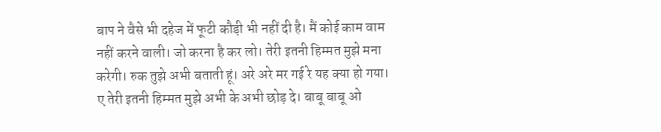बाप ने वैसे भी दहेज में फूटी कौड़ी भी नहीं दी है। मैं कोई काम वाम नहीं करने वाली। जो करना है कर लो। तेरी इतनी हिम्मत मुझे मना करेगी। रुक तुझे अभी बताती हूं। अरे अरे मर गई रे यह क्या हो गया। ए तेरी इतनी हिम्मत मुझे अभी के अभी छोड़ दे। बाबू बाबू ओ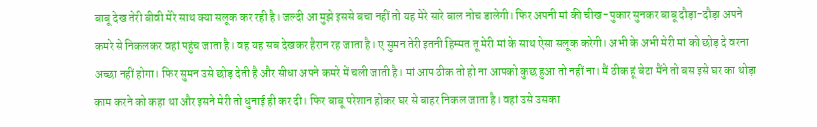बाबू देख तेरी बीवी मेरे साथ क्या सलूक कर रही है। जल्दी आ मुझे इससे बचा नहीं तो यह मेरे सारे बाल नोच डालेगी। फिर अपनी मां की चीख-पुकार सुनकर बाबू दौड़ा-दौड़ा अपने कमरे से निकलकर वहां पहुंच जाता है। वह यह सब देखकर हैरान रह जाता है। ए सुमन तेरी इतनी हिम्मत तू मेरी मां के साथ ऐसा सलूक करेगी। अभी के अभी मेरी मां को छोड़ दे वरना अच्छा नहीं होगा। फिर सुमन उसे छोड़ देती है और सीधा अपने कमरे में चली जाती है। मां आप ठीक तो हो ना आपको कुछ हुआ तो नहीं ना। मैं ठीक हूं बेटा मैंने तो बस इसे घर का थोड़ा काम करने को कहा था और इसने मेरी तो धुनाई ही कर दी। फिर बाबू परेशान होकर घर से बाहर निकल जाता है। वहां उसे उसका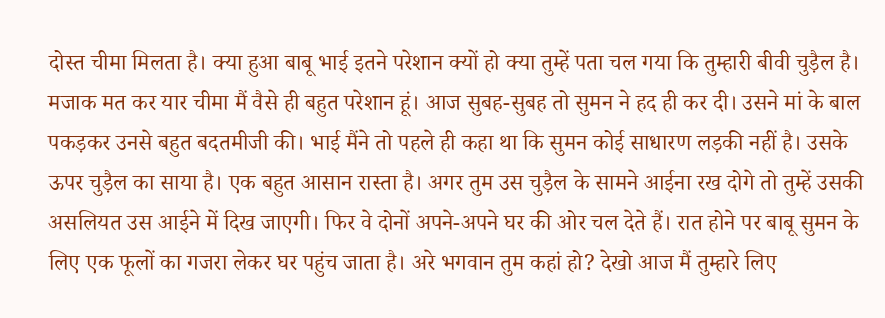दोस्त चीमा मिलता है। क्या हुआ बाबू भाई इतने परेशान क्यों हो क्या तुम्हें पता चल गया कि तुम्हारी बीवी चुड़ैल है। मजाक मत कर यार चीमा मैं वैसे ही बहुत परेशान हूं। आज सुबह-सुबह तो सुमन ने हद ही कर दी। उसने मां के बाल पकड़कर उनसे बहुत बदतमीजी की। भाई मैंने तो पहले ही कहा था कि सुमन कोई साधारण लड़की नहीं है। उसके ऊपर चुड़ैल का साया है। एक बहुत आसान रास्ता है। अगर तुम उस चुड़ैल के सामने आईना रख दोगे तो तुम्हें उसकी असलियत उस आईने में दिख जाएगी। फिर वे दोनों अपने-अपने घर की ओर चल देते हैं। रात होने पर बाबू सुमन के लिए एक फूलों का गजरा लेकर घर पहुंच जाता है। अरे भगवान तुम कहां हो? देखो आज मैं तुम्हारे लिए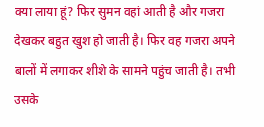क्या लाया हूं? फिर सुमन वहां आती है और गजरा देखकर बहुत खुश हो जाती है। फिर वह गजरा अपने बालों में लगाकर शीशे के सामने पहुंच जाती है। तभी उसके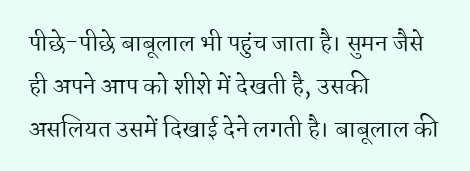पीछे-पीछे बाबूलाल भी पहुंच जाता है। सुमन जैसे ही अपने आप को शीशे में देखती है, उसकी असलियत उसमें दिखाई देने लगती है। बाबूलाल की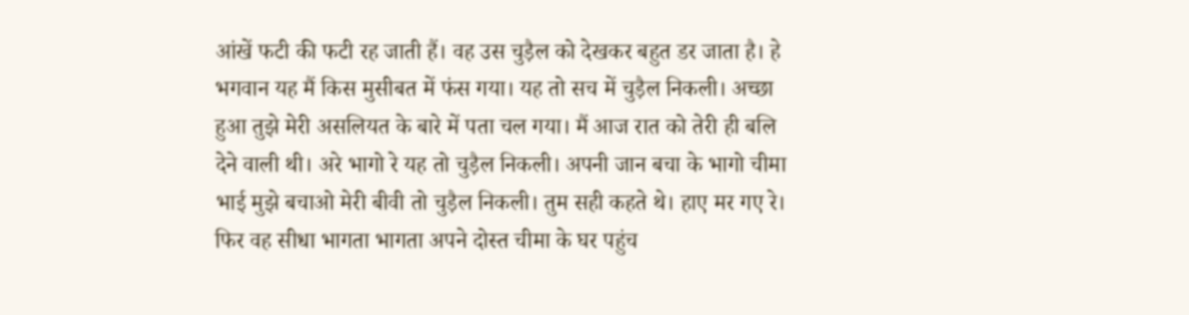आंखें फटी की फटी रह जाती हैं। वह उस चुड़ैल को देखकर बहुत डर जाता है। हे भगवान यह मैं किस मुसीबत में फंस गया। यह तो सच में चुड़ैल निकली। अच्छा हुआ तुझे मेरी असलियत के बारे में पता चल गया। मैं आज रात को तेरी ही बलि देने वाली थी। अरे भागो रे यह तो चुड़ैल निकली। अपनी जान बचा के भागो चीमा भाई मुझे बचाओ मेरी बीवी तो चुड़ैल निकली। तुम सही कहते थे। हाए मर गए रे। फिर वह सीधा भागता भागता अपने दोस्त चीमा के घर पहुंच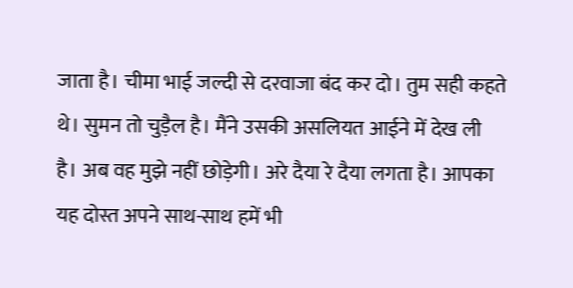जाता है। चीमा भाई जल्दी से दरवाजा बंद कर दो। तुम सही कहते थे। सुमन तो चुड़ैल है। मैंने उसकी असलियत आईने में देख ली है। अब वह मुझे नहीं छोड़ेगी। अरे दैया रे दैया लगता है। आपका यह दोस्त अपने साथ-साथ हमें भी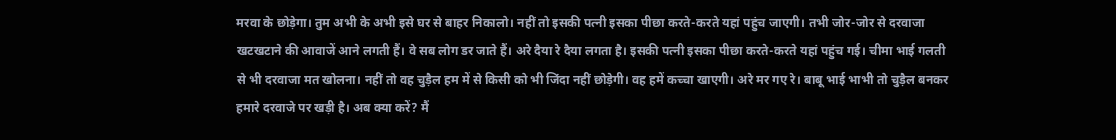मरवा के छोड़ेगा। तुम अभी के अभी इसे घर से बाहर निकालो। नहीं तो इसकी पत्नी इसका पीछा करते-करते यहां पहुंच जाएगी। तभी जोर-जोर से दरवाजा खटखटाने की आवाजें आने लगती हैं। वे सब लोग डर जाते हैं। अरे दैया रे दैया लगता है। इसकी पत्नी इसका पीछा करते-करते यहां पहुंच गई। चीमा भाई गलती से भी दरवाजा मत खोलना। नहीं तो वह चुड़ैल हम में से किसी को भी जिंदा नहीं छोड़ेगी। वह हमें कच्चा खाएगी। अरे मर गए रे। बाबू भाई भाभी तो चुड़ैल बनकर हमारे दरवाजे पर खड़ी है। अब क्या करें? मैं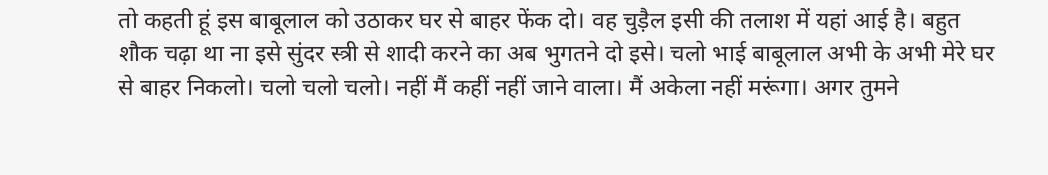तो कहती हूं इस बाबूलाल को उठाकर घर से बाहर फेंक दो। वह चुड़ैल इसी की तलाश में यहां आई है। बहुत शौक चढ़ा था ना इसे सुंदर स्त्री से शादी करने का अब भुगतने दो इसे। चलो भाई बाबूलाल अभी के अभी मेरे घर से बाहर निकलो। चलो चलो चलो। नहीं मैं कहीं नहीं जाने वाला। मैं अकेला नहीं मरूंगा। अगर तुमने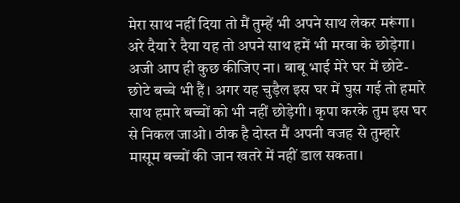मेरा साथ नहीं दिया तो मैं तुम्हें भी अपने साथ लेकर मरूंगा। अरे दैया रे दैया यह तो अपने साथ हमें भी मरवा के छोड़ेगा। अजी आप ही कुछ कीजिए ना। बाबू भाई मेरे घर में छोटे-छोटे बच्चे भी हैं। अगर यह चुड़ैल इस घर में घुस गई तो हमारे साथ हमारे बच्चों को भी नहीं छोड़ेगी। कृपा करके तुम इस घर से निकल जाओ। ठीक है दोस्त मैं अपनी वजह से तुम्हारे मासूम बच्चों की जान खतरे में नहीं डाल सकता।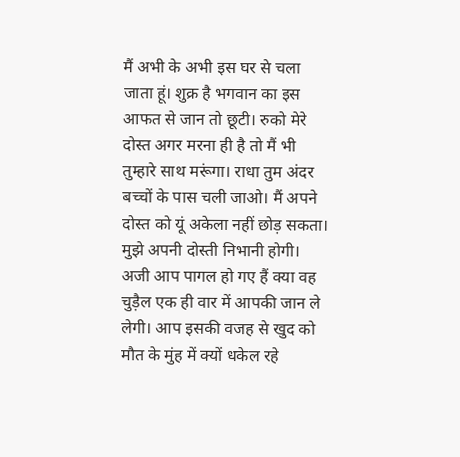मैं अभी के अभी इस घर से चला जाता हूं। शुक्र है भगवान का इस आफत से जान तो छूटी। रुको मेरे दोस्त अगर मरना ही है तो मैं भी तुम्हारे साथ मरूंगा। राधा तुम अंदर बच्चों के पास चली जाओ। मैं अपने दोस्त को यूं अकेला नहीं छोड़ सकता। मुझे अपनी दोस्ती निभानी होगी। अजी आप पागल हो गए हैं क्या वह चुड़ैल एक ही वार में आपकी जान ले लेगी। आप इसकी वजह से खुद को मौत के मुंह में क्यों धकेल रहे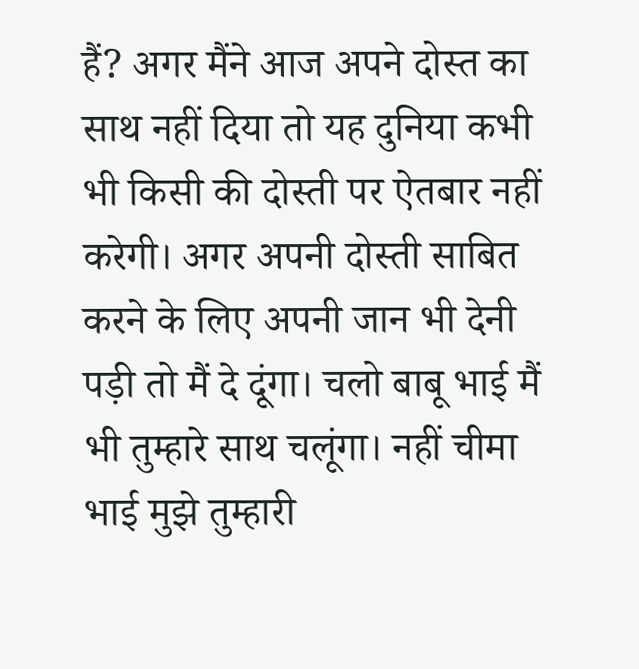हैं? अगर मैंने आज अपने दोस्त का साथ नहीं दिया तो यह दुनिया कभी भी किसी की दोस्ती पर ऐतबार नहीं करेगी। अगर अपनी दोस्ती साबित करने के लिए अपनी जान भी देनी पड़ी तो मैं दे दूंगा। चलो बाबू भाई मैं भी तुम्हारे साथ चलूंगा। नहीं चीमा भाई मुझे तुम्हारी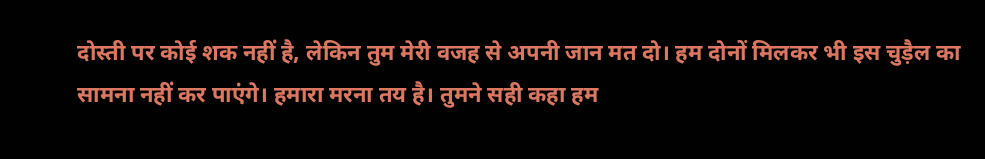दोस्ती पर कोई शक नहीं है, लेकिन तुम मेरी वजह से अपनी जान मत दो। हम दोनों मिलकर भी इस चुड़ैल का सामना नहीं कर पाएंगे। हमारा मरना तय है। तुमने सही कहा हम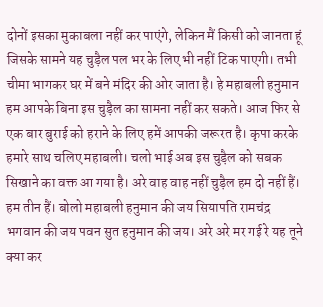दोनों इसका मुकाबला नहीं कर पाएंगे, लेकिन मैं किसी को जानता हूं जिसके सामने यह चुड़ैल पल भर के लिए भी नहीं टिक पाएगी। तभी चीमा भागकर घर में बने मंदिर की ओर जाता है। हे महाबली हनुमान हम आपके बिना इस चुड़ैल का सामना नहीं कर सकते। आज फिर से एक बार बुराई को हराने के लिए हमें आपकी जरूरत है। कृपा करके हमारे साथ चलिए महाबली। चलो भाई अब इस चुड़ैल को सबक सिखाने का वक्त आ गया है। अरे वाह वाह नहीं चुड़ैल हम दो नहीं हैं। हम तीन हैं। बोलो महाबली हनुमान की जय सियापति रामचंद्र भगवान की जय पवन सुत हनुमान की जय। अरे अरे मर गई रे यह तूने क्या कर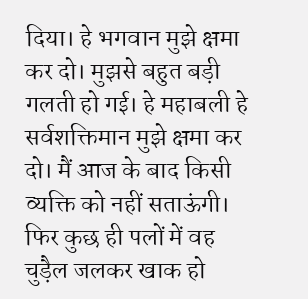दिया। हे भगवान मुझे क्षमा कर दो। मुझसे बहुत बड़ी गलती हो गई। हे महाबली हे सर्वशक्तिमान मुझे क्षमा कर दो। मैं आज के बाद किसी व्यक्ति को नहीं सताऊंगी। फिर कुछ ही पलों में वह चुड़ैल जलकर खाक हो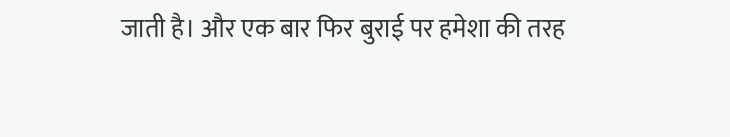जाती है। और एक बार फिर बुराई पर हमेशा की तरह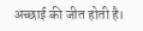अच्छाई की जीत होती है।